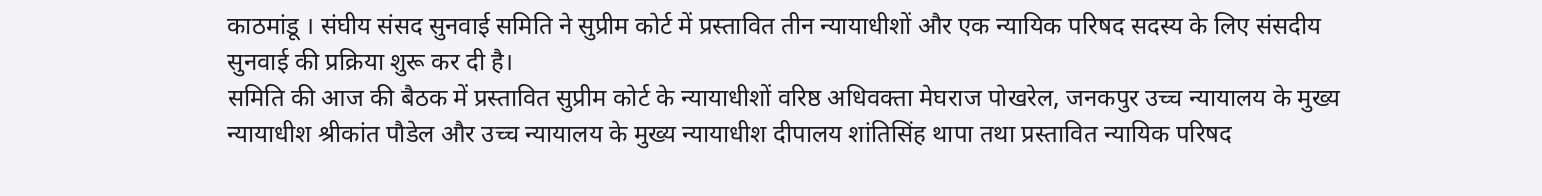काठमांडू । संघीय संसद सुनवाई समिति ने सुप्रीम कोर्ट में प्रस्तावित तीन न्यायाधीशों और एक न्यायिक परिषद सदस्य के लिए संसदीय सुनवाई की प्रक्रिया शुरू कर दी है।
समिति की आज की बैठक में प्रस्तावित सुप्रीम कोर्ट के न्यायाधीशों वरिष्ठ अधिवक्ता मेघराज पोखरेल, जनकपुर उच्च न्यायालय के मुख्य न्यायाधीश श्रीकांत पौडेल और उच्च न्यायालय के मुख्य न्यायाधीश दीपालय शांतिसिंह थापा तथा प्रस्तावित न्यायिक परिषद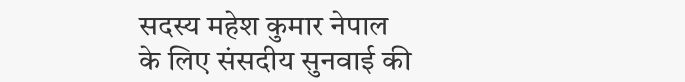सदस्य महेश कुमार नेपाल के लिए संसदीय सुनवाई की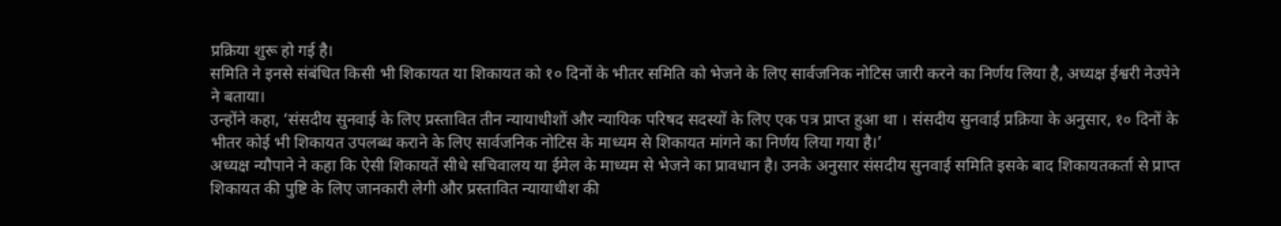प्रक्रिया शुरू हो गई है।
समिति ने इनसे संबंधित किसी भी शिकायत या शिकायत को १० दिनों के भीतर समिति को भेजने के लिए सार्वजनिक नोटिस जारी करने का निर्णय लिया है, अध्यक्ष ईश्वरी नेउपेने ने बताया।
उन्होंने कहा, ‘संसदीय सुनवाई के लिए प्रस्तावित तीन न्यायाधीशों और न्यायिक परिषद सदस्यों के लिए एक पत्र प्राप्त हुआ था । संसदीय सुनवाई प्रक्रिया के अनुसार, १० दिनों के भीतर कोई भी शिकायत उपलब्ध कराने के लिए सार्वजनिक नोटिस के माध्यम से शिकायत मांगने का निर्णय लिया गया है।’
अध्यक्ष न्यौपाने ने कहा कि ऐसी शिकायतें सीधे सचिवालय या ईमेल के माध्यम से भेजने का प्रावधान है। उनके अनुसार संसदीय सुनवाई समिति इसके बाद शिकायतकर्ता से प्राप्त शिकायत की पुष्टि के लिए जानकारी लेगी और प्रस्तावित न्यायाधीश की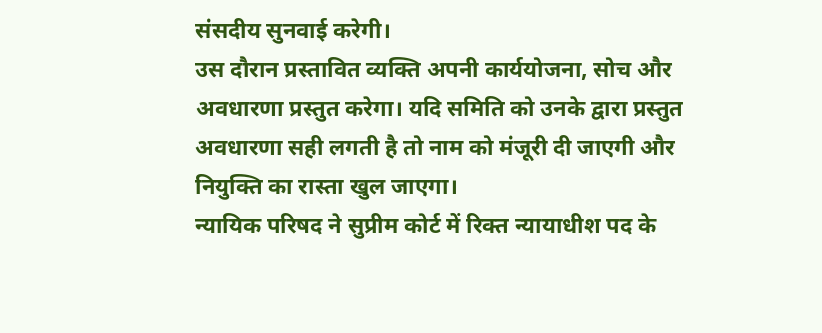संसदीय सुनवाई करेगी।
उस दौरान प्रस्तावित व्यक्ति अपनी कार्ययोजना, सोच और अवधारणा प्रस्तुत करेगा। यदि समिति को उनके द्वारा प्रस्तुत अवधारणा सही लगती है तो नाम को मंजूरी दी जाएगी और नियुक्ति का रास्ता खुल जाएगा।
न्यायिक परिषद ने सुप्रीम कोर्ट में रिक्त न्यायाधीश पद के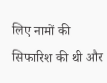लिए नामों की सिफारिश की थी और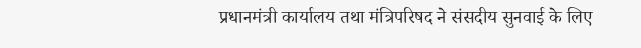प्रधानमंत्री कार्यालय तथा मंत्रिपरिषद ने संसदीय सुनवाई के लिए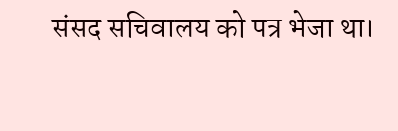संसद सचिवालय को पत्र भेजा था।